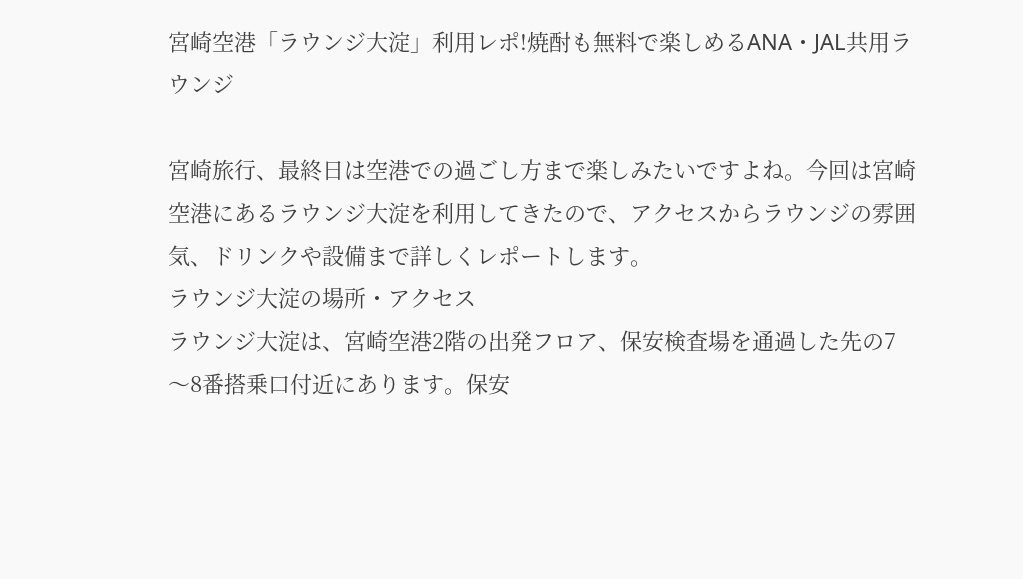宮崎空港「ラウンジ大淀」利用レポ!焼酎も無料で楽しめるANA・JAL共用ラウンジ

宮崎旅行、最終日は空港での過ごし方まで楽しみたいですよね。今回は宮崎空港にあるラウンジ大淀を利用してきたので、アクセスからラウンジの雰囲気、ドリンクや設備まで詳しくレポートします。
ラウンジ大淀の場所・アクセス
ラウンジ大淀は、宮崎空港2階の出発フロア、保安検査場を通過した先の7〜8番搭乗口付近にあります。保安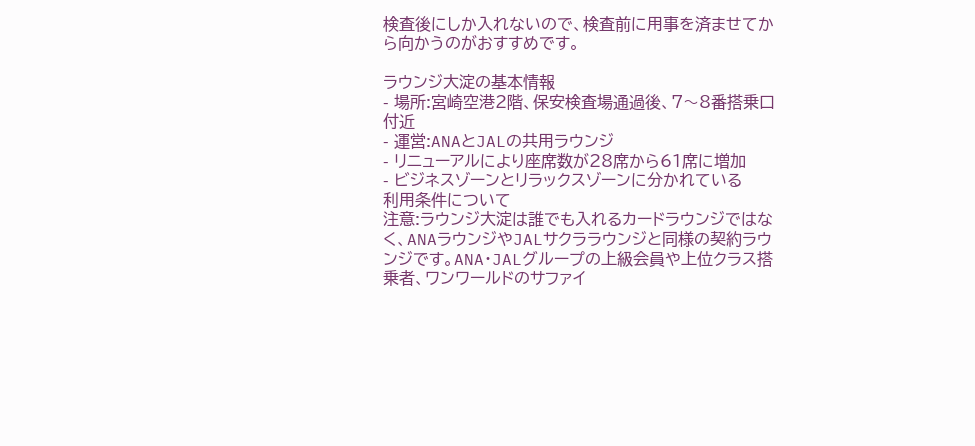検査後にしか入れないので、検査前に用事を済ませてから向かうのがおすすめです。

ラウンジ大淀の基本情報
- 場所:宮崎空港2階、保安検査場通過後、7〜8番搭乗口付近
- 運営:ANAとJALの共用ラウンジ
- リニューアルにより座席数が28席から61席に増加
- ビジネスゾーンとリラックスゾーンに分かれている
利用条件について
注意:ラウンジ大淀は誰でも入れるカードラウンジではなく、ANAラウンジやJALサクララウンジと同様の契約ラウンジです。ANA・JALグループの上級会員や上位クラス搭乗者、ワンワールドのサファイ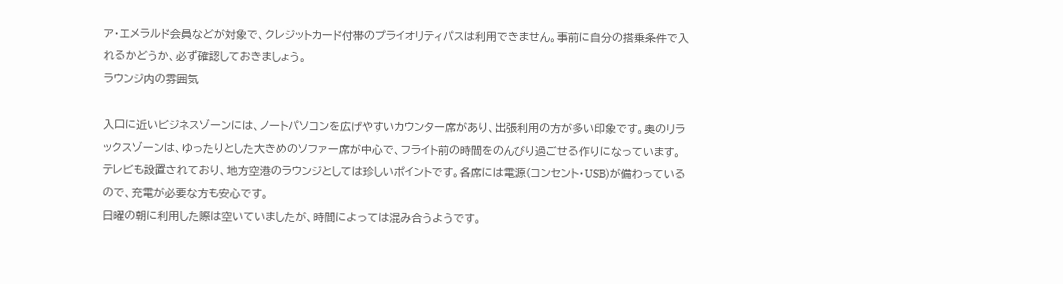ア・エメラルド会員などが対象で、クレジットカード付帯のプライオリティパスは利用できません。事前に自分の搭乗条件で入れるかどうか、必ず確認しておきましょう。
ラウンジ内の雰囲気

入口に近いビジネスゾーンには、ノートパソコンを広げやすいカウンター席があり、出張利用の方が多い印象です。奥のリラックスゾーンは、ゆったりとした大きめのソファー席が中心で、フライト前の時間をのんびり過ごせる作りになっています。
テレビも設置されており、地方空港のラウンジとしては珍しいポイントです。各席には電源(コンセント・USB)が備わっているので、充電が必要な方も安心です。
日曜の朝に利用した際は空いていましたが、時間によっては混み合うようです。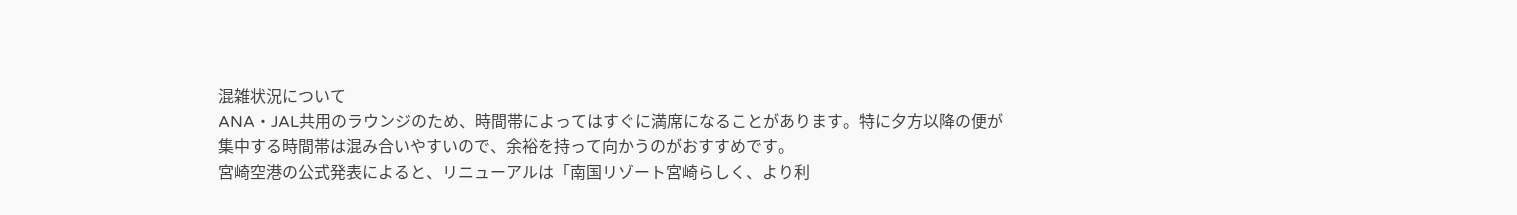混雑状況について
ANA・JAL共用のラウンジのため、時間帯によってはすぐに満席になることがあります。特に夕方以降の便が集中する時間帯は混み合いやすいので、余裕を持って向かうのがおすすめです。
宮崎空港の公式発表によると、リニューアルは「南国リゾート宮崎らしく、より利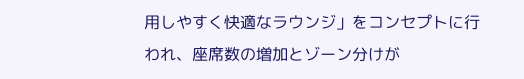用しやすく快適なラウンジ」をコンセプトに行われ、座席数の増加とゾーン分けが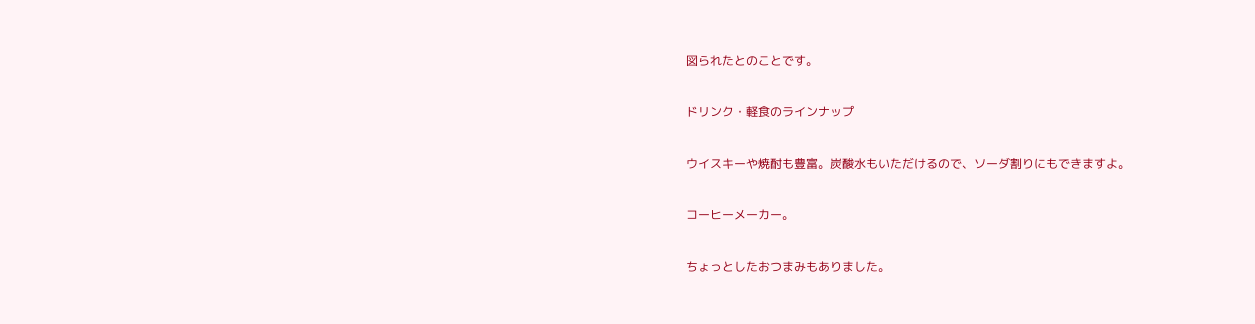図られたとのことです。

ドリンク・軽食のラインナップ

ウイスキーや焼酎も豊富。炭酸水もいただけるので、ソーダ割りにもできますよ。

コーヒーメーカー。

ちょっとしたおつまみもありました。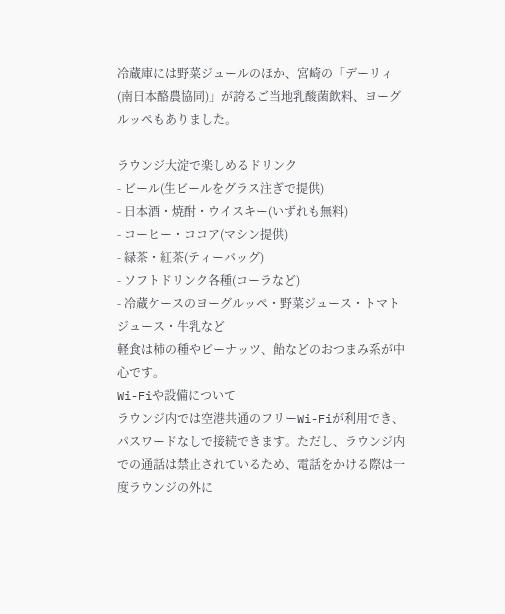冷蔵庫には野菜ジュールのほか、宮崎の「デーリィ(南日本酪農協同)」が誇るご当地乳酸菌飲料、ヨーグルッペもありました。

ラウンジ大淀で楽しめるドリンク
- ビール(生ビールをグラス注ぎで提供)
- 日本酒・焼酎・ウイスキー(いずれも無料)
- コーヒー・ココア(マシン提供)
- 緑茶・紅茶(ティーバッグ)
- ソフトドリンク各種(コーラなど)
- 冷蔵ケースのヨーグルッペ・野菜ジュース・トマトジュース・牛乳など
軽食は柿の種やピーナッツ、飴などのおつまみ系が中心です。
Wi-Fiや設備について
ラウンジ内では空港共通のフリーWi-Fiが利用でき、パスワードなしで接続できます。ただし、ラウンジ内での通話は禁止されているため、電話をかける際は一度ラウンジの外に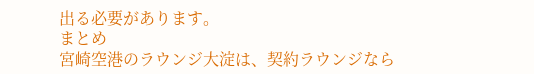出る必要があります。
まとめ
宮崎空港のラウンジ大淀は、契約ラウンジなら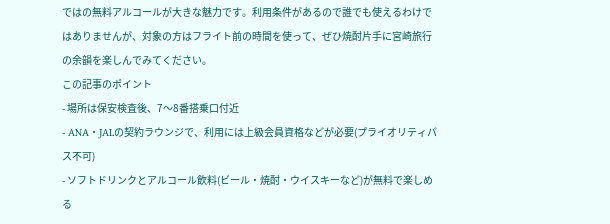ではの無料アルコールが大きな魅力です。利用条件があるので誰でも使えるわけではありませんが、対象の方はフライト前の時間を使って、ぜひ焼酎片手に宮崎旅行の余韻を楽しんでみてください。
この記事のポイント
- 場所は保安検査後、7〜8番搭乗口付近
- ANA・JALの契約ラウンジで、利用には上級会員資格などが必要(プライオリティパス不可)
- ソフトドリンクとアルコール飲料(ビール・焼酎・ウイスキーなど)が無料で楽しめる